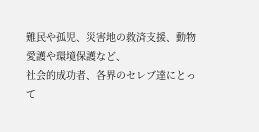難民や孤児、災害地の救済支援、動物愛護や環境保護など、
社会的成功者、各界のセレブ達にとって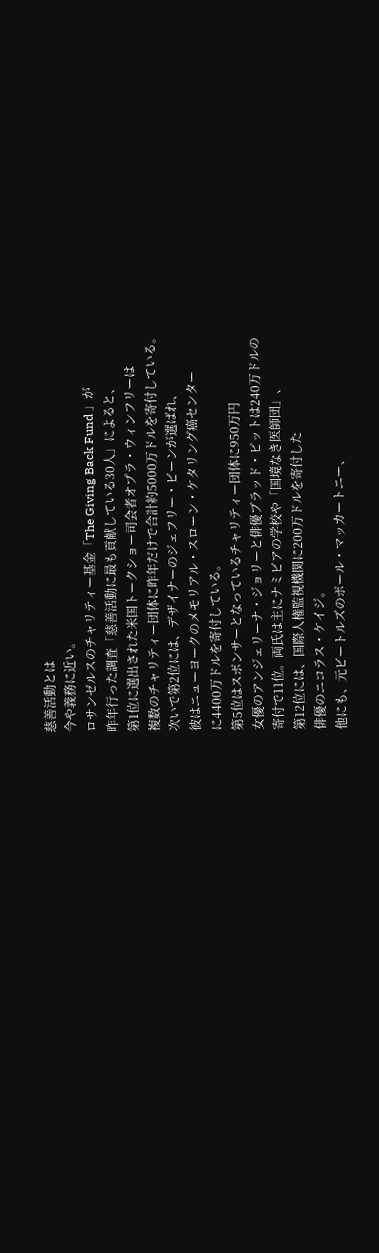慈善活動とは
今や義務に近い。
ロサンゼルスのチャリティー基金「The Giving Back Fund 」が
昨年行った調査「慈善活動に最も貢献している30人」によると、
第1位に選出された米国トークショー司会者オプラ・ウィンフリーは
複数のチャリティー団体に昨年だけで合計約5000万ドルを寄付している。
次いで第2位には、デザイナーのジェフリー・ビーンが選ばれ、
彼はニューヨークのメモリアル・スローン・ケタリング癌センター
に4400万ドルを寄付している。
第5位はスポンサーとなっているチャリティー団体に950万円
女優のアンジェリーナ・ジョリーと俳優ブラッド・ピットは240万ドルの
寄付で11位。両氏は主にナミビアの学校や「国境なき医師団」、
第12位には、国際人権監視機関に200万ドルを寄付した
俳優のニコラス・ケイジ。
他にも、元ビートルズのポール・マッカートニー、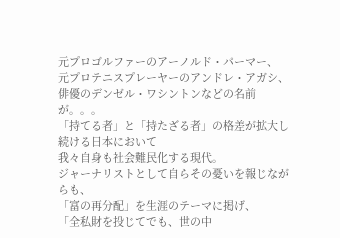元プロゴルファーのアーノルド・パーマー、
元プロテニスプレーヤーのアンドレ・アガシ、
俳優のデンゼル・ワシントンなどの名前が。。。
「持てる者」と「持たざる者」の格差が拡大し続ける日本において
我々自身も社会難民化する現代。
ジャーナリストとして自らその憂いを報じながらも、
「富の再分配」を生涯のテーマに掲げ、
「全私財を投じてでも、世の中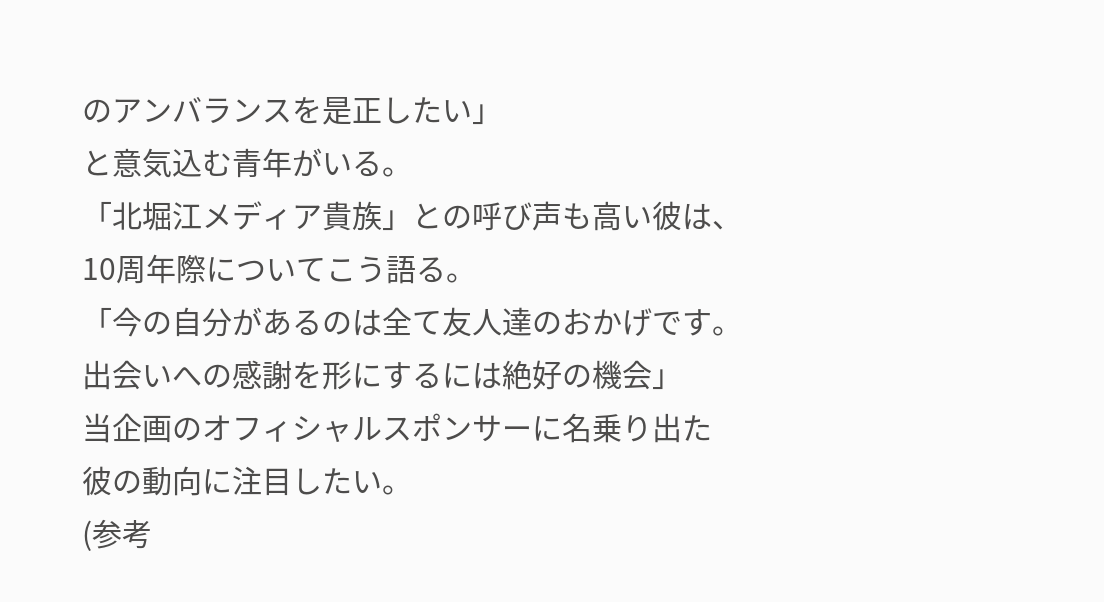のアンバランスを是正したい」
と意気込む青年がいる。
「北堀江メディア貴族」との呼び声も高い彼は、
10周年際についてこう語る。
「今の自分があるのは全て友人達のおかげです。
出会いへの感謝を形にするには絶好の機会」
当企画のオフィシャルスポンサーに名乗り出た
彼の動向に注目したい。
(参考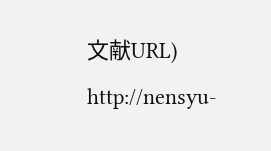文献URL)
http://nensyu-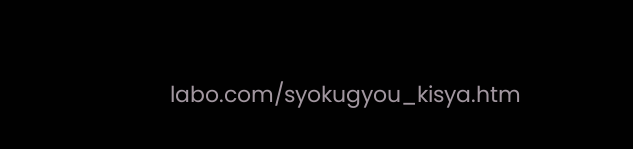labo.com/syokugyou_kisya.htm